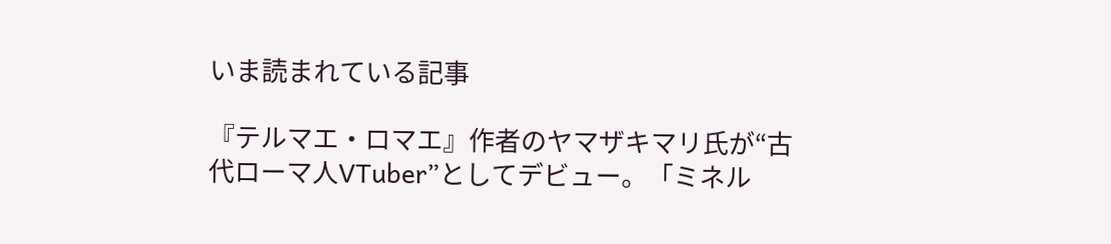いま読まれている記事

『テルマエ・ロマエ』作者のヤマザキマリ氏が“古代ローマ人VTuber”としてデビュー。「ミネル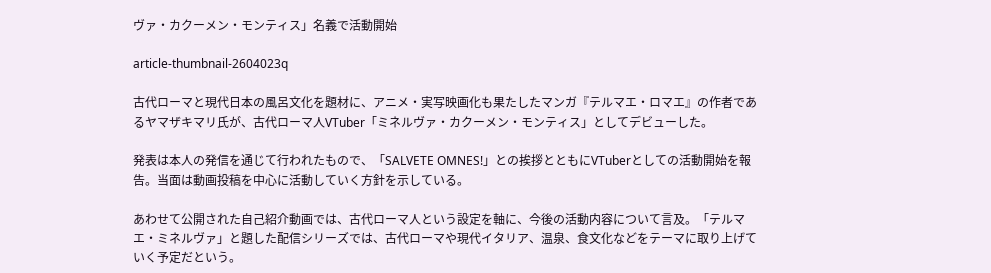ヴァ・カクーメン・モンティス」名義で活動開始

article-thumbnail-2604023q

古代ローマと現代日本の風呂文化を題材に、アニメ・実写映画化も果たしたマンガ『テルマエ・ロマエ』の作者であるヤマザキマリ氏が、古代ローマ人VTuber「ミネルヴァ・カクーメン・モンティス」としてデビューした。

発表は本人の発信を通じて行われたもので、「SALVETE OMNES!」との挨拶とともにVTuberとしての活動開始を報告。当面は動画投稿を中心に活動していく方針を示している。

あわせて公開された自己紹介動画では、古代ローマ人という設定を軸に、今後の活動内容について言及。「テルマエ・ミネルヴァ」と題した配信シリーズでは、古代ローマや現代イタリア、温泉、食文化などをテーマに取り上げていく予定だという。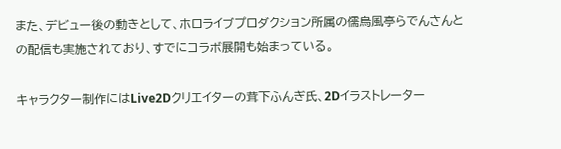また、デビュー後の動きとして、ホロライブプロダクション所属の儒烏風亭らでんさんとの配信も実施されており、すでにコラボ展開も始まっている。

キャラクター制作にはLive2Dクリエイターの茸下ふんぎ氏、2Dイラストレーター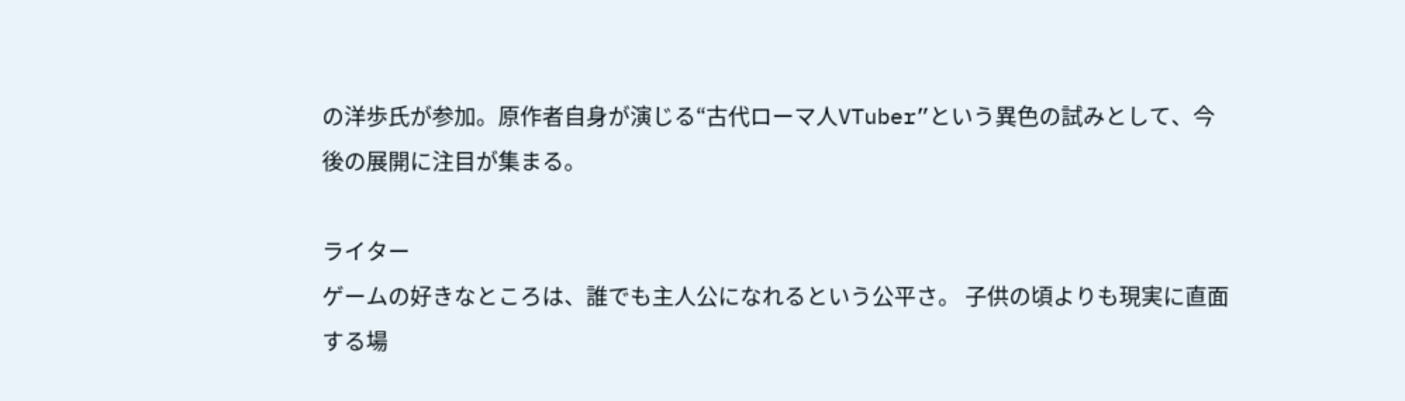の洋歩氏が参加。原作者自身が演じる“古代ローマ人VTuber”という異色の試みとして、今後の展開に注目が集まる。

ライター
ゲームの好きなところは、誰でも主人公になれるという公平さ。 子供の頃よりも現実に直面する場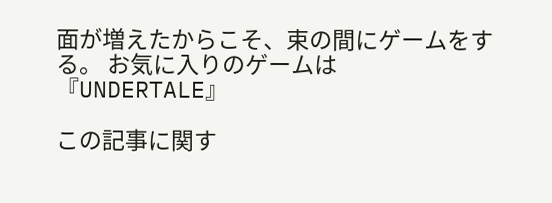面が増えたからこそ、束の間にゲームをする。 お気に入りのゲームは『UNDERTALE』

この記事に関す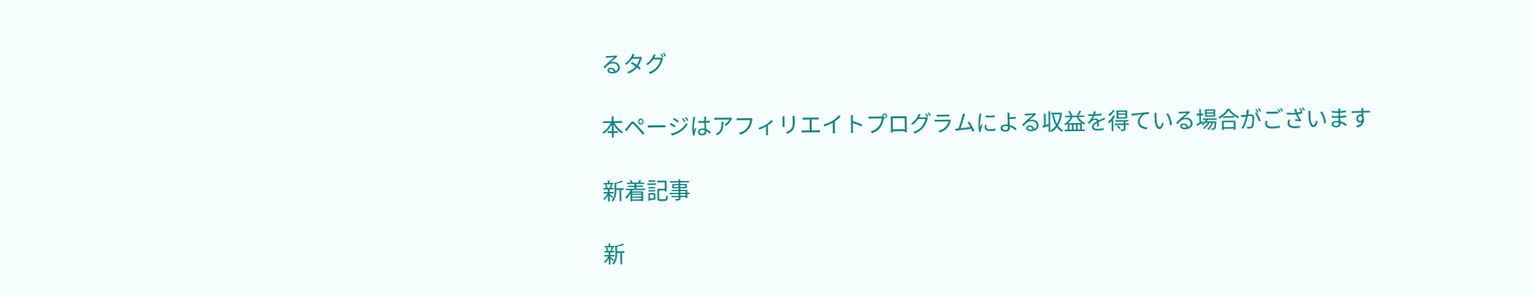るタグ

本ページはアフィリエイトプログラムによる収益を得ている場合がございます

新着記事

新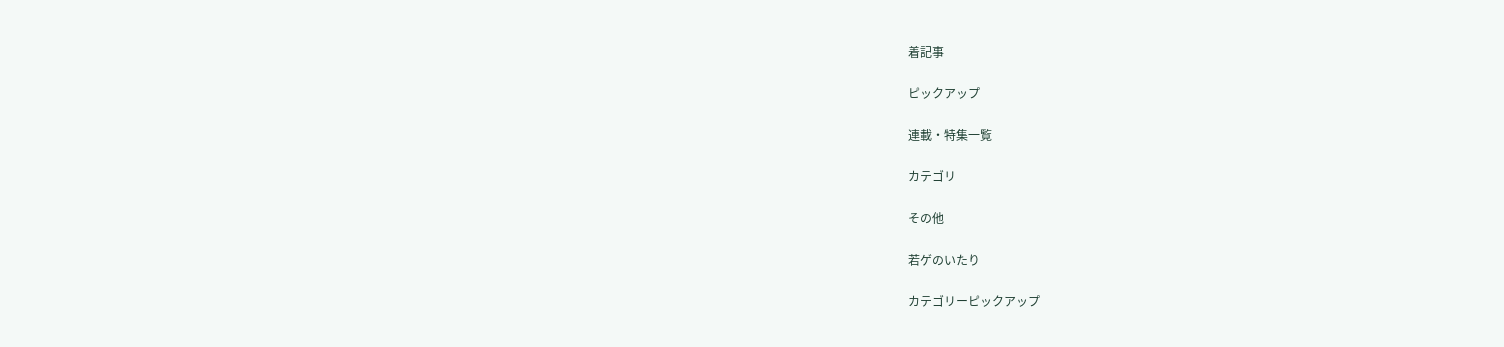着記事

ピックアップ

連載・特集一覧

カテゴリ

その他

若ゲのいたり

カテゴリーピックアップ